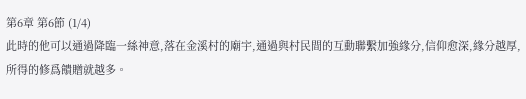第6章 第6節 (1/4)
此時的他可以通過降臨一絲神意,落在金溪村的廟宇,通過與村民間的互動聯繫加強緣分,信仰愈深,緣分越厚,所得的修爲饋贈就越多。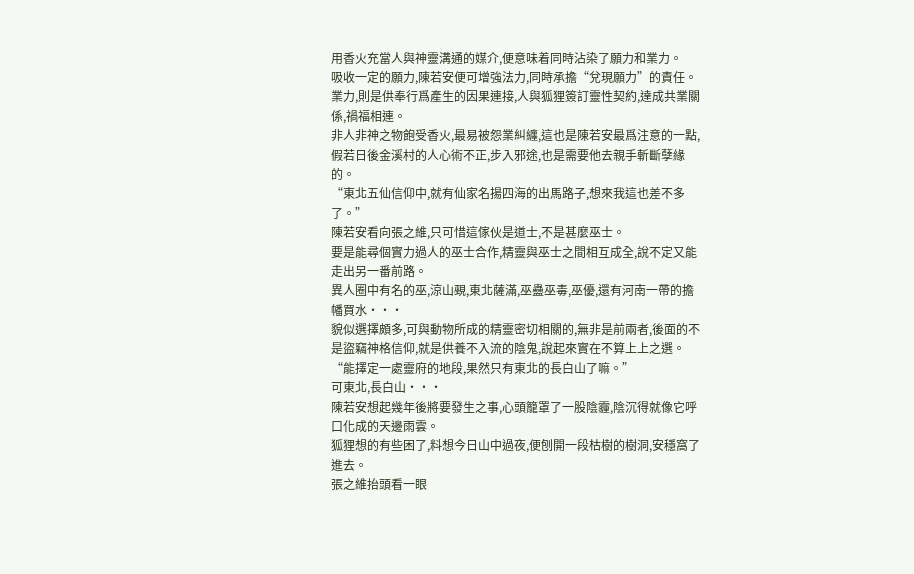用香火充當人與神靈溝通的媒介,便意味着同時沾染了願力和業力。
吸收一定的願力,陳若安便可增強法力,同時承擔“兌現願力”的責任。
業力,則是供奉行爲產生的因果連接,人與狐狸簽訂靈性契約,達成共業關係,禍福相連。
非人非神之物飽受香火,最易被怨業糾纏,這也是陳若安最爲注意的一點,假若日後金溪村的人心術不正,步入邪途,也是需要他去親手斬斷孽緣的。
“東北五仙信仰中,就有仙家名揚四海的出馬路子,想來我這也差不多了。”
陳若安看向張之維,只可惜這傢伙是道士,不是甚麼巫士。
要是能尋個實力過人的巫士合作,精靈與巫士之間相互成全,說不定又能走出另一番前路。
異人圈中有名的巫,涼山覡,東北薩滿,巫蠱巫毒,巫優,還有河南一帶的擔幡買水···
貌似選擇頗多,可與動物所成的精靈密切相關的,無非是前兩者,後面的不是盜竊神格信仰,就是供養不入流的陰鬼,說起來實在不算上上之選。
“能擇定一處靈府的地段,果然只有東北的長白山了嘛。”
可東北,長白山···
陳若安想起幾年後將要發生之事,心頭籠罩了一股陰霾,陰沉得就像它呼口化成的天邊雨雲。
狐狸想的有些困了,料想今日山中過夜,便刨開一段枯樹的樹洞,安穩窩了進去。
張之維抬頭看一眼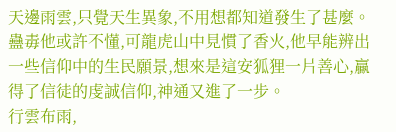天邊雨雲,只覺天生異象,不用想都知道發生了甚麼。
蠱毒他或許不懂,可龍虎山中見慣了香火,他早能辨出一些信仰中的生民願景,想來是這安狐狸一片善心,贏得了信徒的虔誠信仰,神通又進了一步。
行雲布雨,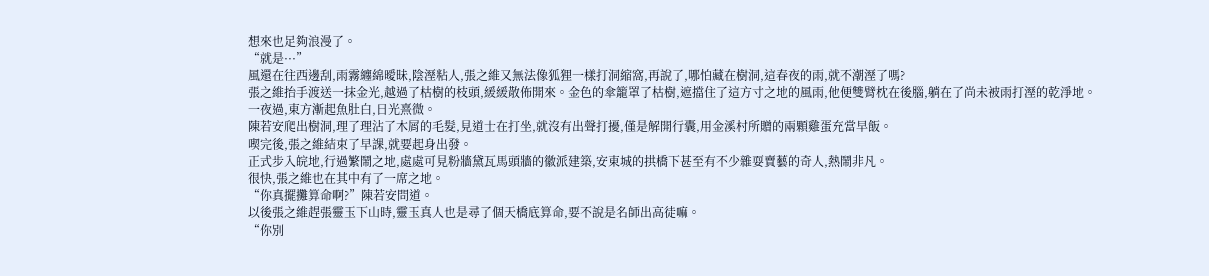想來也足夠浪漫了。
“就是···”
風還在往西邊刮,雨霧纏綿曖昧,陰溼粘人,張之維又無法像狐狸一樣打洞縮窩,再說了,哪怕藏在樹洞,這春夜的雨,就不潮溼了嗎?
張之維抬手渡送一抹金光,越過了枯樹的枝頭,緩緩散佈開來。金色的傘籠罩了枯樹,遮擋住了這方寸之地的風雨,他便雙臂枕在後腦,躺在了尚未被雨打溼的乾淨地。
一夜過,東方漸起魚肚白,日光熹微。
陳若安爬出樹洞,理了理沾了木屑的毛髮,見道士在打坐,就沒有出聲打擾,僅是解開行囊,用金溪村所贈的兩顆雞蛋充當早飯。
喫完後,張之維結束了早課,就要起身出發。
正式步入皖地,行過繁鬧之地,處處可見粉牆黛瓦馬頭牆的徽派建築,安東城的拱橋下甚至有不少雜耍賣藝的奇人,熱鬧非凡。
很快,張之維也在其中有了一席之地。
“你真擺攤算命啊?”陳若安問道。
以後張之維趕張靈玉下山時,靈玉真人也是尋了個天橋底算命,要不說是名師出高徒嘛。
“你別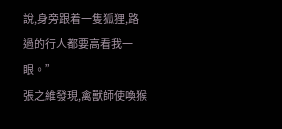說,身旁跟着一隻狐狸,路過的行人都要高看我一眼。”
張之維發現,禽獸師使喚猴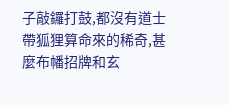子敲鑼打鼓,都沒有道士帶狐狸算命來的稀奇,甚麼布幡招牌和玄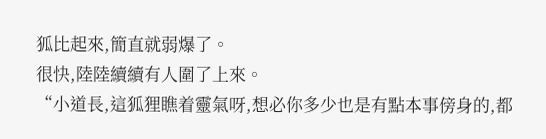狐比起來,簡直就弱爆了。
很快,陸陸續續有人圍了上來。
“小道長,這狐狸瞧着靈氣呀,想必你多少也是有點本事傍身的,都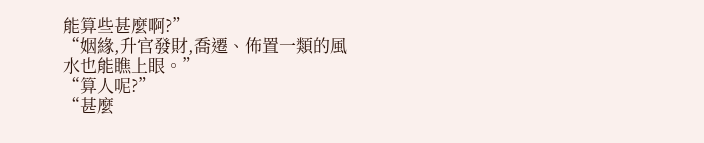能算些甚麼啊?”
“姻緣,升官發財,喬遷、佈置一類的風水也能瞧上眼。”
“算人呢?”
“甚麼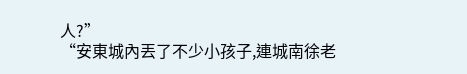人?”
“安東城內丟了不少小孩子,連城南徐老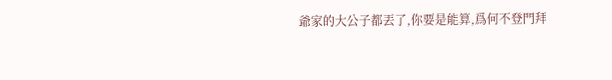爺家的大公子都丟了,你要是能算,爲何不登門拜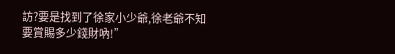訪?要是找到了徐家小少爺,徐老爺不知要賞賜多少錢財吶!”